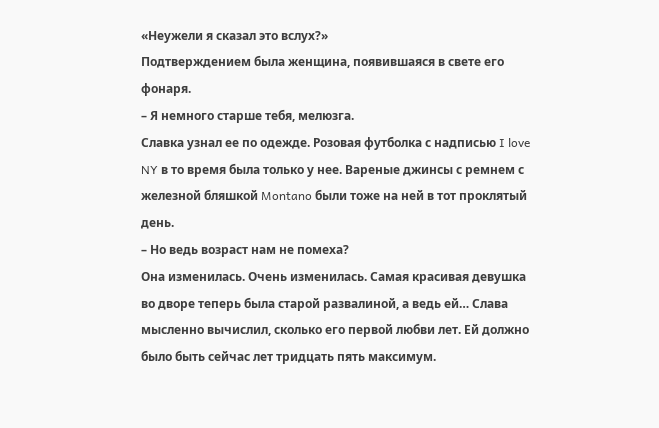«Неужели я сказал это вслух?»
Подтверждением была женщина, появившаяся в свете его фонаря.
– Я немного старше тебя, мелюзга.
Славка узнал ее по одежде. Розовая футболка с надписью I love NY в то время была только у нее. Вареные джинсы с ремнем с железной бляшкой Montano были тоже на ней в тот проклятый день.
– Но ведь возраст нам не помеха?
Она изменилась. Очень изменилась. Самая красивая девушка во дворе теперь была старой развалиной, а ведь ей… Слава мысленно вычислил, сколько его первой любви лет. Ей должно было быть сейчас лет тридцать пять максимум.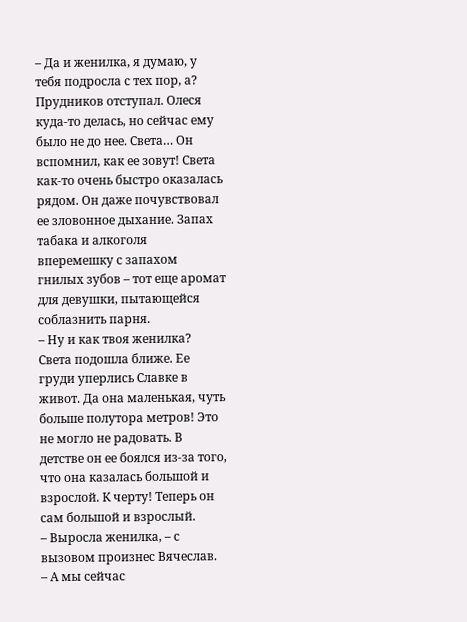– Да и женилка, я думаю, у тебя подросла с тех пор, а?
Прудников отступал. Олеся куда-то делась, но сейчас ему было не до нее. Света… Он вспомнил, как ее зовут! Света как-то очень быстро оказалась рядом. Он даже почувствовал ее зловонное дыхание. Запах табака и алкоголя вперемешку с запахом гнилых зубов – тот еще аромат для девушки, пытающейся соблазнить парня.
– Ну и как твоя женилка?
Света подошла ближе. Ее груди уперлись Славке в живот. Да она маленькая, чуть больше полутора метров! Это не могло не радовать. В детстве он ее боялся из-за того, что она казалась большой и взрослой. К черту! Теперь он сам большой и взрослый.
– Выросла женилка, – с вызовом произнес Вячеслав.
– А мы сейчас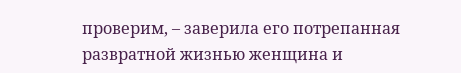проверим, – заверила его потрепанная развратной жизнью женщина и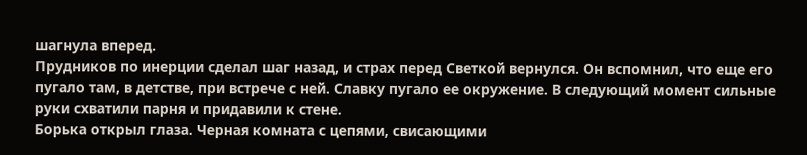шагнула вперед.
Прудников по инерции сделал шаг назад, и страх перед Светкой вернулся. Он вспомнил, что еще его пугало там, в детстве, при встрече с ней. Славку пугало ее окружение. В следующий момент сильные руки схватили парня и придавили к стене.
Борька открыл глаза. Черная комната с цепями, свисающими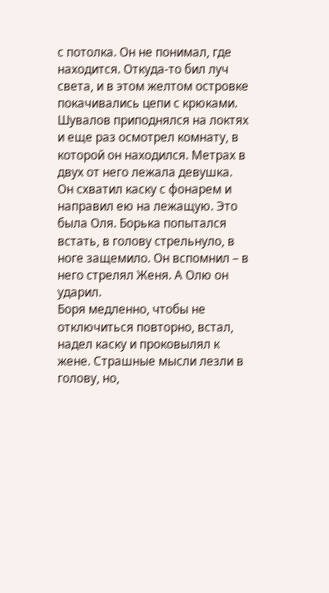с потолка. Он не понимал, где находится. Откуда-то бил луч света, и в этом желтом островке покачивались цепи с крюками.
Шувалов приподнялся на локтях и еще раз осмотрел комнату, в которой он находился. Метрах в двух от него лежала девушка. Он схватил каску с фонарем и направил ею на лежащую. Это была Оля. Борька попытался встать, в голову стрельнуло, в ноге защемило. Он вспомнил – в него стрелял Женя. А Олю он ударил.
Боря медленно, чтобы не отключиться повторно, встал, надел каску и проковылял к жене. Страшные мысли лезли в голову, но,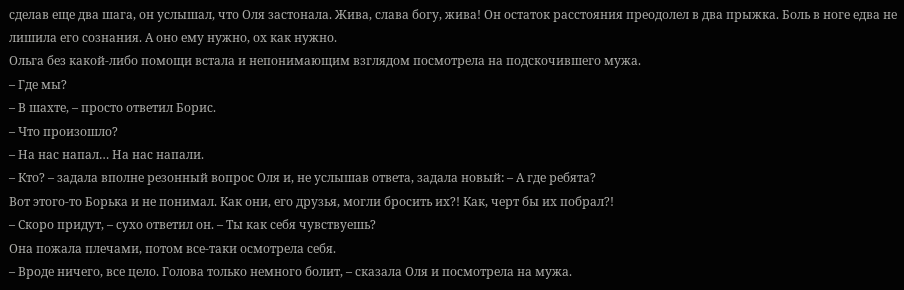сделав еще два шага, он услышал, что Оля застонала. Жива, слава богу, жива! Он остаток расстояния преодолел в два прыжка. Боль в ноге едва не лишила его сознания. А оно ему нужно, ох как нужно.
Ольга без какой-либо помощи встала и непонимающим взглядом посмотрела на подскочившего мужа.
– Где мы?
– В шахте, – просто ответил Борис.
– Что произошло?
– На нас напал… На нас напали.
– Кто? – задала вполне резонный вопрос Оля и, не услышав ответа, задала новый: – А где ребята?
Вот этого-то Борька и не понимал. Как они, его друзья, могли бросить их?! Как, черт бы их побрал?!
– Скоро придут, – сухо ответил он. – Ты как себя чувствуешь?
Она пожала плечами, потом все-таки осмотрела себя.
– Вроде ничего, все цело. Голова только немного болит, – сказала Оля и посмотрела на мужа.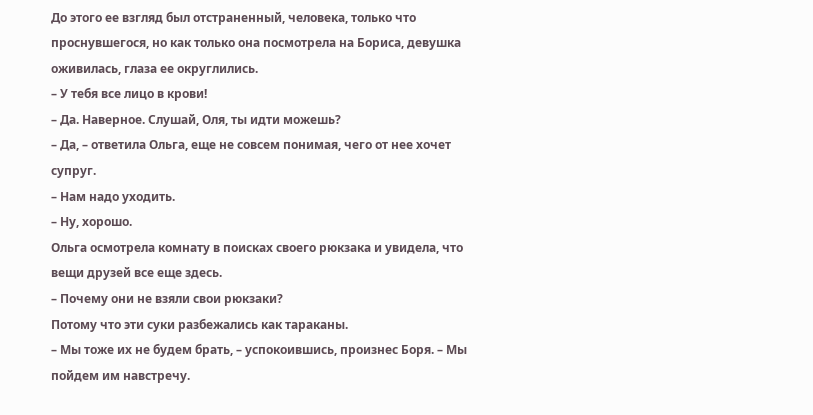До этого ее взгляд был отстраненный, человека, только что проснувшегося, но как только она посмотрела на Бориса, девушка оживилась, глаза ее округлились.
– У тебя все лицо в крови!
– Да. Наверное. Слушай, Оля, ты идти можешь?
– Да, – ответила Ольга, еще не совсем понимая, чего от нее хочет супруг.
– Нам надо уходить.
– Ну, хорошо.
Ольга осмотрела комнату в поисках своего рюкзака и увидела, что вещи друзей все еще здесь.
– Почему они не взяли свои рюкзаки?
Потому что эти суки разбежались как тараканы.
– Мы тоже их не будем брать, – успокоившись, произнес Боря. – Мы пойдем им навстречу.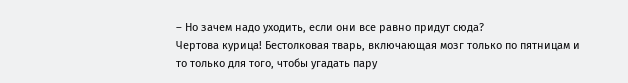– Но зачем надо уходить, если они все равно придут сюда?
Чертова курица! Бестолковая тварь, включающая мозг только по пятницам и то только для того, чтобы угадать пару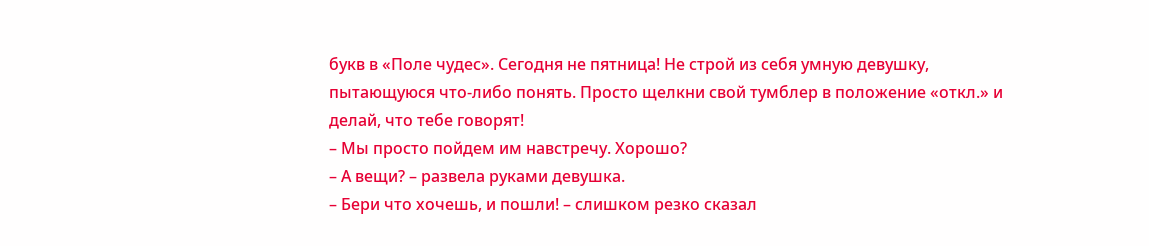букв в «Поле чудес». Сегодня не пятница! Не строй из себя умную девушку, пытающуюся что-либо понять. Просто щелкни свой тумблер в положение «откл.» и делай, что тебе говорят!
– Мы просто пойдем им навстречу. Хорошо?
– А вещи? – развела руками девушка.
– Бери что хочешь, и пошли! – слишком резко сказал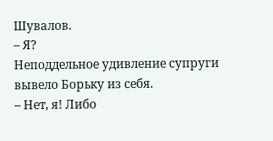Шувалов.
– Я?
Неподдельное удивление супруги вывело Борьку из себя.
– Нет, я! Либо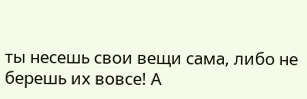ты несешь свои вещи сама, либо не берешь их вовсе! А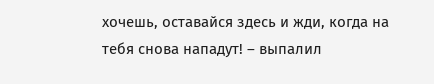хочешь, оставайся здесь и жди, когда на тебя снова нападут! – выпалил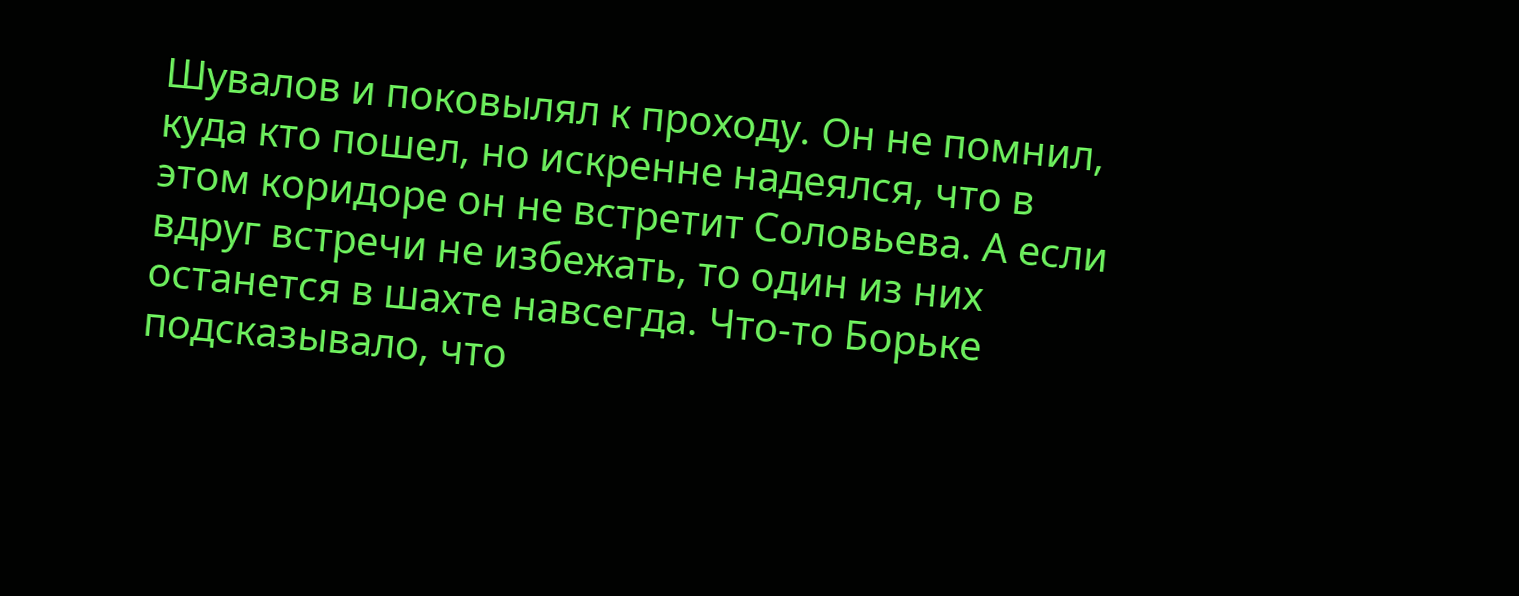Шувалов и поковылял к проходу. Он не помнил, куда кто пошел, но искренне надеялся, что в этом коридоре он не встретит Соловьева. А если вдруг встречи не избежать, то один из них останется в шахте навсегда. Что-то Борьке подсказывало, что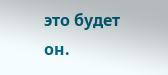это будет он.